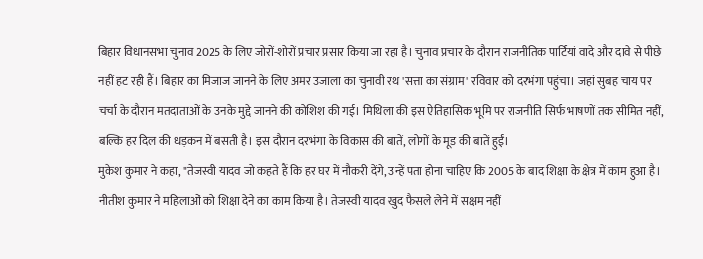बिहार विधानसभा चुनाव 2025 के लिए जोरों-शोरों प्रचार प्रसार किया जा रहा है। चुनाव प्रचार के दौरान राजनीतिक पार्टियां वादे और दावे से पीछे नहीं हट रही हैं। बिहार का मिजाज जानने के लिए अमर उजाला का चुनावी रथ 'सत्ता का संग्राम' रविवार को दरभंगा पहुंचा। जहां सुबह चाय पर चर्चा के दौरान मतदाताओं के उनके मुद्दे जानने की कोशिश की गई। मिथिला की इस ऐतिहासिक भूमि पर राजनीति सिर्फ भाषणों तक सीमित नहीं, बल्कि हर दिल की धड़कन में बसती है। इस दौरान दरभंगा के विकास की बातें, लोगों के मूड की बातें हुईं।
मुकेश कुमार ने कहा, "तेजस्वी यादव जो कहते हैं कि हर घर में नौकरी देंगे, उन्हें पता होना चाहिए कि 2005 के बाद शिक्षा के क्षेत्र में काम हुआ है। नीतीश कुमार ने महिलाओं को शिक्षा देने का काम किया है। तेजस्वी यादव खुद फैसले लेने में सक्षम नहीं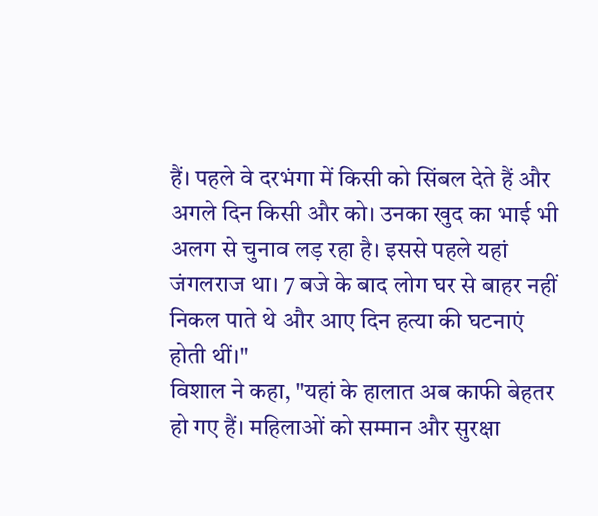हैं। पहले वे दरभंगा में किसी को सिंबल देते हैं और अगले दिन किसी और को। उनका खुद का भाई भी अलग से चुनाव लड़ रहा है। इससे पहले यहां जंगलराज था। 7 बजे के बाद लोग घर से बाहर नहीं निकल पाते थे और आए दिन हत्या की घटनाएं होती थीं।"
विशाल ने कहा, "यहां के हालात अब काफी बेहतर हो गए हैं। महिलाओं को सम्मान और सुरक्षा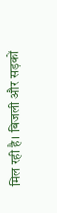मिल रही है। बिजली और सड़कों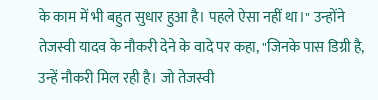के काम में भी बहुत सुधार हुआ है। पहले ऐसा नहीं था।" उन्होंने तेजस्वी यादव के नौकरी देने के वादे पर कहा, "जिनके पास डिग्री है, उन्हें नौकरी मिल रही है। जो तेजस्वी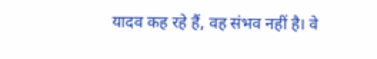यादव कह रहे हैं, वह संभव नहीं है। वे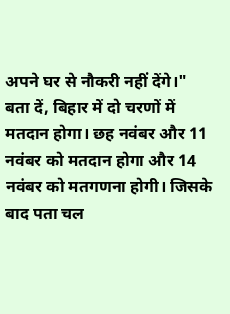अपने घर से नौकरी नहीं देंगे।"
बता दें, बिहार में दो चरणों में मतदान होगा। छह नवंबर और 11 नवंबर को मतदान होगा और 14 नवंबर को मतगणना होगी। जिसके बाद पता चल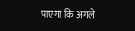पाएगा कि अगले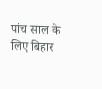पांच साल के लिए बिहार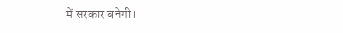में सरकार बनेगी।